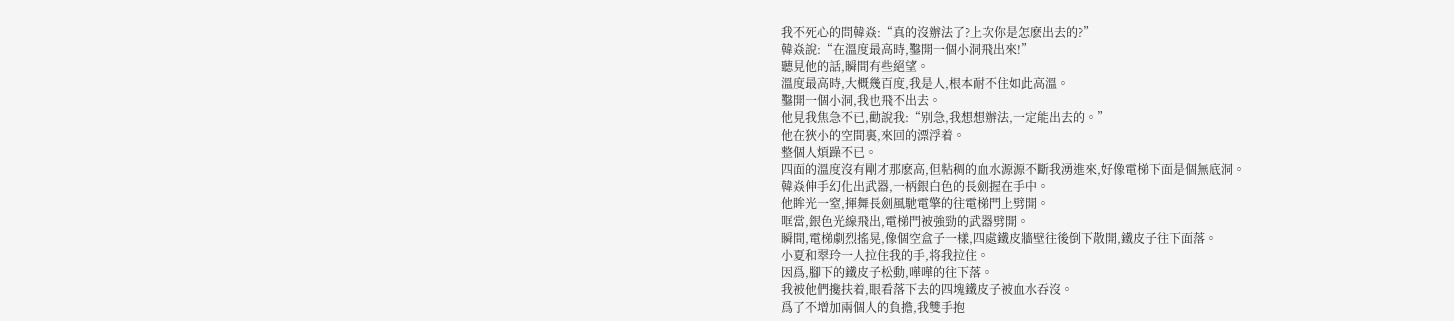我不死心的問韓焱:“真的沒辦法了?上次你是怎麽出去的?”
韓焱說:“在溫度最高時,鑿開一個小洞飛出來!”
聽見他的話,瞬間有些絕望。
溫度最高時,大概幾百度,我是人,根本耐不住如此高溫。
鑿開一個小洞,我也飛不出去。
他見我焦急不已,勸說我:“别急,我想想辦法,一定能出去的。”
他在狹小的空間裏,來回的漂浮着。
整個人煩躁不已。
四面的溫度沒有剛才那麽高,但粘稠的血水源源不斷我湧進來,好像電梯下面是個無底洞。
韓焱伸手幻化出武器,一柄銀白色的長劍握在手中。
他眸光一窒,揮舞長劍風馳電擎的往電梯門上劈開。
哐當,銀色光線飛出,電梯門被強勁的武器劈開。
瞬間,電梯劇烈搖晃,像個空盒子一樣,四處鐵皮牆壁往後倒下散開,鐵皮子往下面落。
小夏和翠玲一人拉住我的手,将我拉住。
因爲,腳下的鐵皮子松動,嘩嘩的往下落。
我被他們攙扶着,眼看落下去的四塊鐵皮子被血水吞沒。
爲了不增加兩個人的負擔,我雙手抱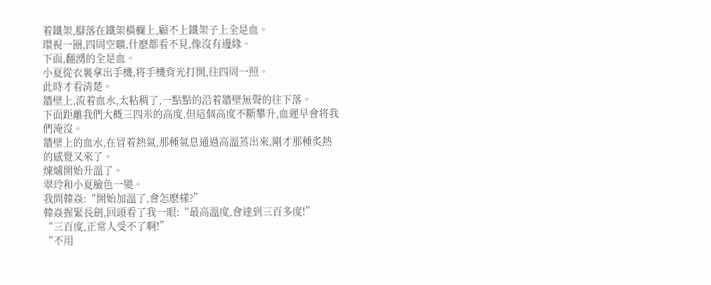着鐵架,腳落在鐵架橫欄上,顧不上鐵架子上全是血。
環視一圈,四周空曠,什麽都看不見,像沒有邊緣。
下面,翻湧的全是血。
小夏從衣裏拿出手機,将手機背光打開,往四周一照。
此時才看清楚。
牆壁上,流着血水,太粘稠了,一點點的沿着牆壁無聲的往下落。
下面距離我們大概三四米的高度,但這個高度不斷攀升,血遲早會将我們淹沒。
牆壁上的血水,在冒着熱氣,那種氣息通過高溫蒸出來,剛才那種炙熱的感覺又來了。
煉爐開始升溫了。
翠玲和小夏臉色一變。
我問韓焱:“開始加溫了,會怎麽樣?”
韓焱握緊長劍,回頭看了我一眼:“最高溫度,會達到三百多度!”
“三百度,正常人受不了啊!”
“不用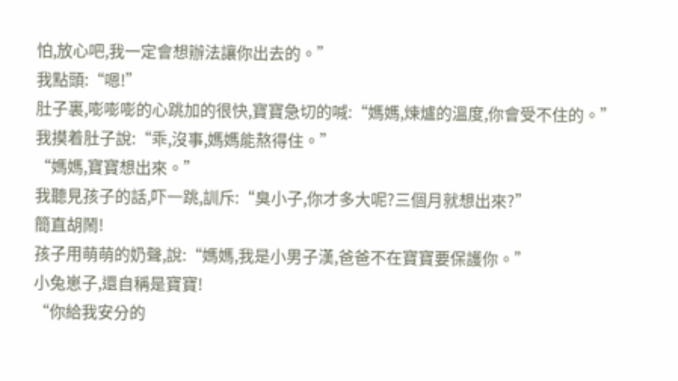怕,放心吧,我一定會想辦法讓你出去的。”
我點頭:“嗯!”
肚子裏,嘭嘭嘭的心跳加的很快,寶寶急切的喊:“媽媽,煉爐的溫度,你會受不住的。”
我摸着肚子說:“乖,沒事,媽媽能熬得住。”
“媽媽,寶寶想出來。”
我聽見孩子的話,吓一跳,訓斥:“臭小子,你才多大呢?三個月就想出來?”
簡直胡鬧!
孩子用萌萌的奶聲,說:“媽媽,我是小男子漢,爸爸不在寶寶要保護你。”
小兔崽子,還自稱是寶寶!
“你給我安分的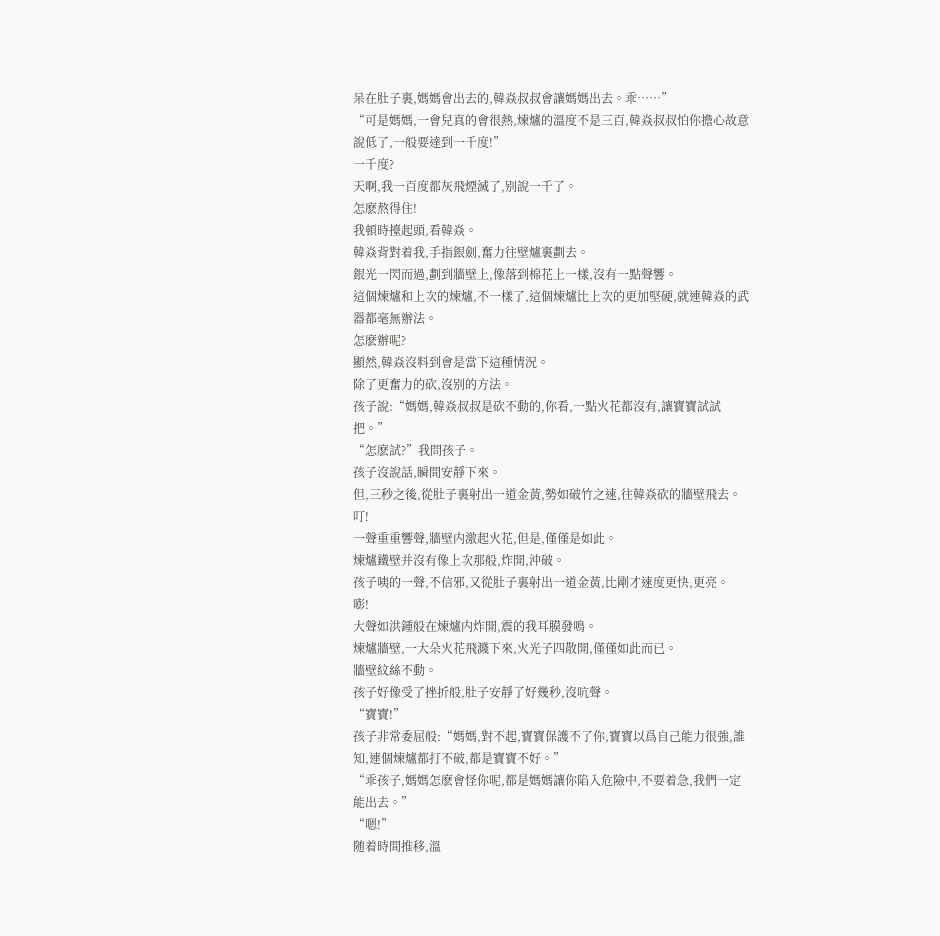呆在肚子裏,媽媽會出去的,韓焱叔叔會讓媽媽出去。乖……”
“可是媽媽,一會兒真的會很熱,煉爐的溫度不是三百,韓焱叔叔怕你擔心故意說低了,一般要達到一千度!”
一千度?
天啊,我一百度都灰飛煙滅了,别說一千了。
怎麽熬得住!
我頓時擡起頭,看韓焱。
韓焱背對着我,手指銀劍,奮力往壁爐裏劃去。
銀光一閃而過,劃到牆壁上,像落到棉花上一樣,沒有一點聲響。
這個煉爐和上次的煉爐,不一樣了,這個煉爐比上次的更加堅硬,就連韓焱的武器都毫無辦法。
怎麽辦呢?
顯然,韓焱沒料到會是當下這種情況。
除了更奮力的砍,沒别的方法。
孩子說:“媽媽,韓焱叔叔是砍不動的,你看,一點火花都沒有,讓寶寶試試把。”
“怎麽試?”我問孩子。
孩子沒說話,瞬間安靜下來。
但,三秒之後,從肚子裏射出一道金黃,勢如破竹之速,往韓焱砍的牆壁飛去。
叮!
一聲重重響聲,牆壁内激起火花,但是,僅僅是如此。
煉爐鐵壁并沒有像上次那般,炸開,沖破。
孩子咦的一聲,不信邪,又從肚子裏射出一道金黃,比剛才速度更快,更亮。
嘭!
大聲如洪鍾般在煉爐内炸開,震的我耳膜發鳴。
煉爐牆壁,一大朵火花飛濺下來,火光子四散開,僅僅如此而已。
牆壁紋絲不動。
孩子好像受了挫折般,肚子安靜了好幾秒,沒吭聲。
“寶寶!”
孩子非常委屈般:“媽媽,對不起,寶寶保護不了你,寶寶以爲自己能力很強,誰知,連個煉爐都打不破,都是寶寶不好。”
“乖孩子,媽媽怎麽會怪你呢,都是媽媽讓你陷入危險中,不要着急,我們一定能出去。”
“嗯!”
随着時間推移,溫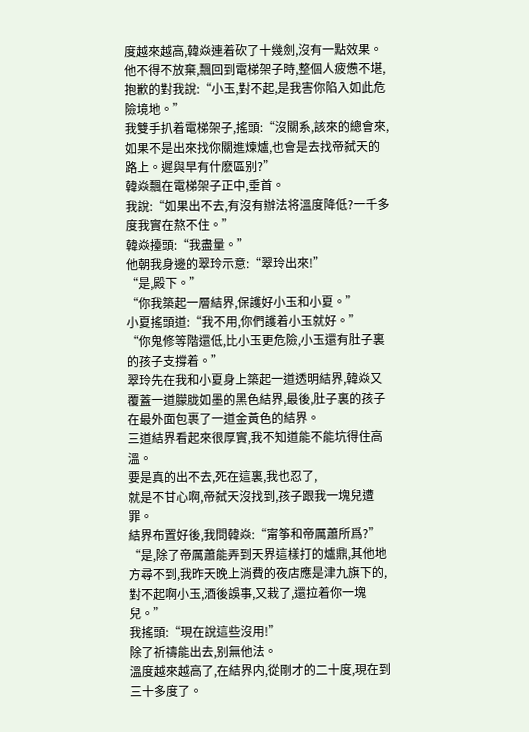度越來越高,韓焱連着砍了十幾劍,沒有一點效果。
他不得不放棄,飄回到電梯架子時,整個人疲憊不堪,抱歉的對我說:“小玉,對不起,是我害你陷入如此危險境地。”
我雙手扒着電梯架子,搖頭:“沒關系,該來的總會來,如果不是出來找你關進煉爐,也會是去找帝弑天的路上。遲與早有什麽區别?”
韓焱飄在電梯架子正中,垂首。
我說:“如果出不去,有沒有辦法将溫度降低?一千多度我實在熬不住。”
韓焱擡頭:“我盡量。”
他朝我身邊的翠玲示意:“翠玲出來!”
“是,殿下。”
“你我築起一層結界,保護好小玉和小夏。”
小夏搖頭道:“我不用,你們護着小玉就好。”
“你鬼修等階還低,比小玉更危險,小玉還有肚子裏的孩子支撐着。”
翠玲先在我和小夏身上築起一道透明結界,韓焱又覆蓋一道朦胧如墨的黑色結界,最後,肚子裏的孩子在最外面包裹了一道金黃色的結界。
三道結界看起來很厚實,我不知道能不能坑得住高溫。
要是真的出不去,死在這裏,我也忍了,
就是不甘心啊,帝弑天沒找到,孩子跟我一塊兒遭罪。
結界布置好後,我問韓焱:“甯筝和帝厲蕭所爲?”
“是,除了帝厲蕭能弄到天界這樣打的爐鼎,其他地方尋不到,我昨天晚上消費的夜店應是津九旗下的,對不起啊小玉,酒後誤事,又栽了,還拉着你一塊兒。”
我搖頭:“現在說這些沒用!”
除了祈禱能出去,别無他法。
溫度越來越高了,在結界内,從剛才的二十度,現在到三十多度了。